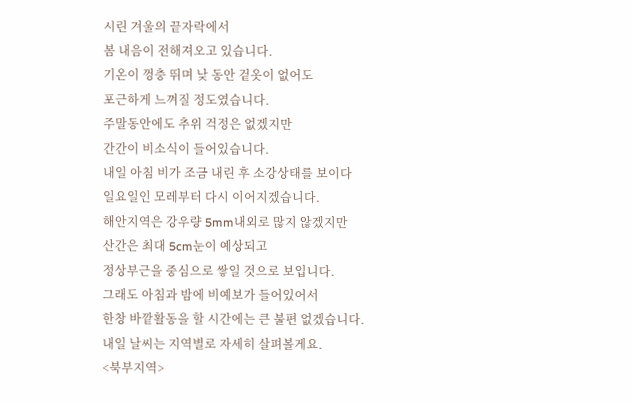시린 겨울의 끝자락에서
봄 내음이 전해져오고 있습니다.
기온이 껑충 뛰며 낮 동안 겉옷이 없어도
포근하게 느껴질 정도였습니다.
주말동안에도 추위 걱정은 없겠지만
간간이 비소식이 들어있습니다.
내일 아침 비가 조금 내린 후 소강상태를 보이다
일요일인 모레부터 다시 이어지겠습니다.
해안지역은 강우량 5mm내외로 많지 않겠지만
산간은 최대 5cm눈이 예상되고
정상부근을 중심으로 쌓일 것으로 보입니다.
그래도 아침과 밤에 비예보가 들어있어서
한창 바깥활동을 할 시간에는 큰 불편 없겠습니다.
내일 날씨는 지역별로 자세히 살펴볼게요.
<북부지역>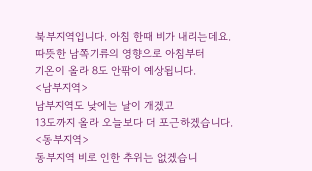북부지역입니다. 아침 한때 비가 내리는데요.
따뜻한 남쪽기류의 영향으로 아침부터
기온이 올라 8도 안팎이 예상됩니다.
<남부지역>
남부지역도 낮에는 날이 개겠고
13도까지 올라 오늘보다 더 포근하겠습니다.
<동부지역>
동부지역 비로 인한 추위는 없겠습니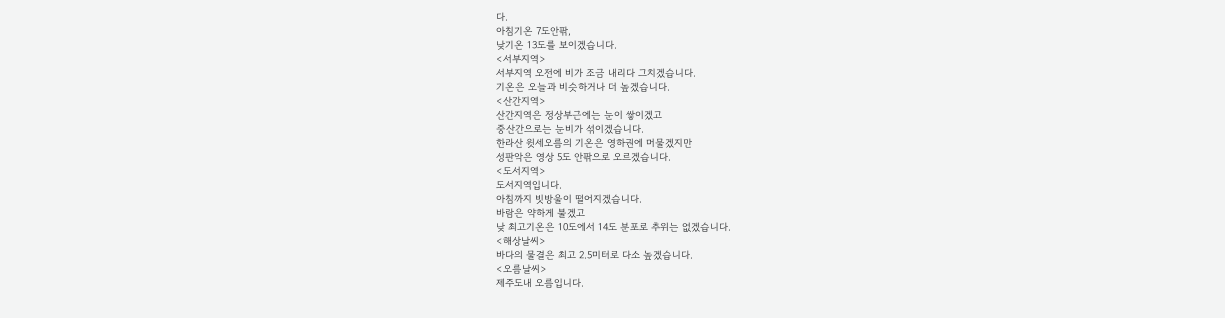다.
아침기온 7도안팎,
낮기온 13도를 보이겠습니다.
<서부지역>
서부지역 오전에 비가 조금 내리다 그치겠습니다.
기온은 오늘과 비슷하거나 더 높겠습니다.
<산간지역>
산간지역은 정상부근에는 눈이 쌓이겠고
중산간으로는 눈비가 섞이겠습니다.
한라산 윗세오름의 기온은 영하권에 머물겠지만
성판악은 영상 5도 안팎으로 오르겠습니다.
<도서지역>
도서지역입니다.
아침까지 빗방울이 떨어지겠습니다.
바람은 약하게 불겠고
낮 최고기온은 10도에서 14도 분포로 추위는 없겠습니다.
<해상날씨>
바다의 물결은 최고 2.5미터로 다소 높겠습니다.
<오름날씨>
제주도내 오름입니다.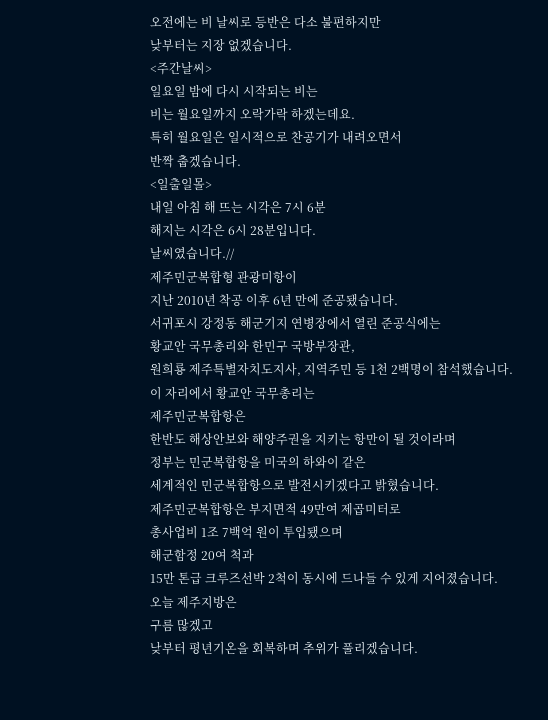오전에는 비 날씨로 등반은 다소 불편하지만
낮부터는 지장 없겠습니다.
<주간날씨>
일요일 밤에 다시 시작되는 비는
비는 월요일까지 오락가락 하겠는데요.
특히 월요일은 일시적으로 찬공기가 내려오면서
반짝 춥겠습니다.
<일출일몰>
내일 아침 해 뜨는 시각은 7시 6분
해지는 시각은 6시 28분입니다.
날씨였습니다.//
제주민군복합형 관광미항이
지난 2010년 착공 이후 6년 만에 준공됐습니다.
서귀포시 강정동 해군기지 연병장에서 열린 준공식에는
황교안 국무총리와 한민구 국방부장관,
원희룡 제주특별자치도지사, 지역주민 등 1천 2백명이 참석했습니다.
이 자리에서 황교안 국무총리는
제주민군복합항은
한반도 해상안보와 해양주권을 지키는 항만이 될 것이라며
정부는 민군복합항을 미국의 하와이 같은
세계적인 민군복합항으로 발전시키겠다고 밝혔습니다.
제주민군복합항은 부지면적 49만여 제곱미터로
총사업비 1조 7백억 원이 투입됐으며
해군함정 20여 척과
15만 톤급 크루즈선박 2척이 동시에 드나들 수 있게 지어졌습니다.
오늘 제주지방은
구름 많겠고
낮부터 평년기온을 회복하며 추위가 풀리겠습니다.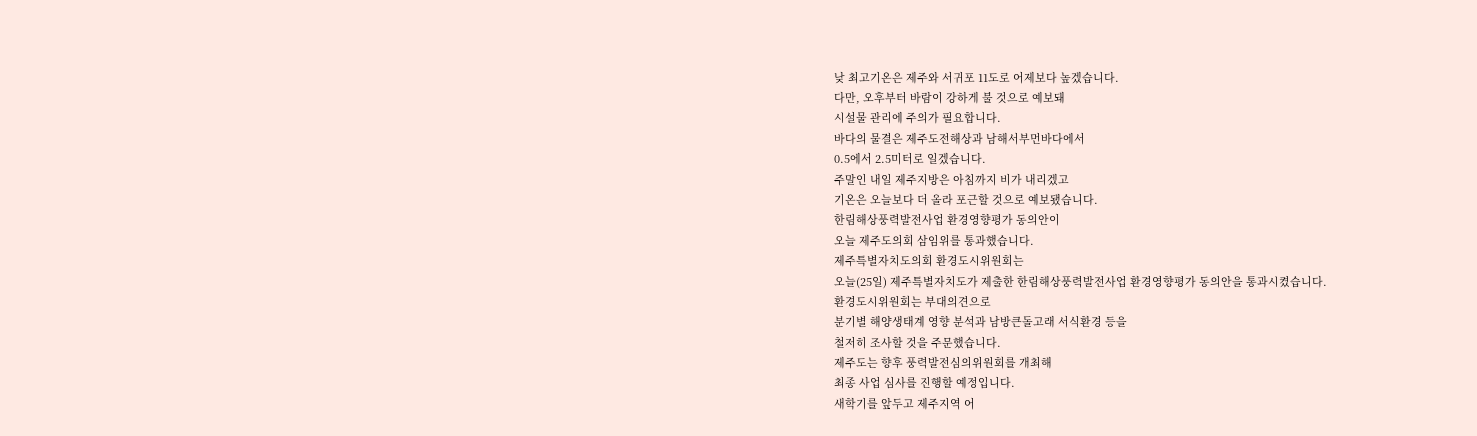낮 최고기온은 제주와 서귀포 11도로 어제보다 높겠습니다.
다만, 오후부터 바람이 강하게 불 것으로 예보돼
시설물 관리에 주의가 필요합니다.
바다의 물결은 제주도전해상과 남해서부먼바다에서
0.5에서 2.5미터로 일겠습니다.
주말인 내일 제주지방은 아침까지 비가 내리겠고
기온은 오늘보다 더 올라 포근할 것으로 예보됐습니다.
한림해상풍력발전사업 환경영향평가 동의안이
오늘 제주도의회 삼임위를 통과했습니다.
제주특별자치도의회 환경도시위원회는
오늘(25일) 제주특별자치도가 제출한 한림해상풍력발전사업 환경영향평가 동의안을 통과시켰습니다.
환경도시위원회는 부대의견으로
분기별 해양생태계 영향 분석과 남방큰돌고래 서식환경 등을
철저히 조사할 것을 주문했습니다.
제주도는 향후 풍력발전심의위원회를 개최해
최종 사업 심사를 진행할 예정입니다.
새학기를 앞두고 제주지역 어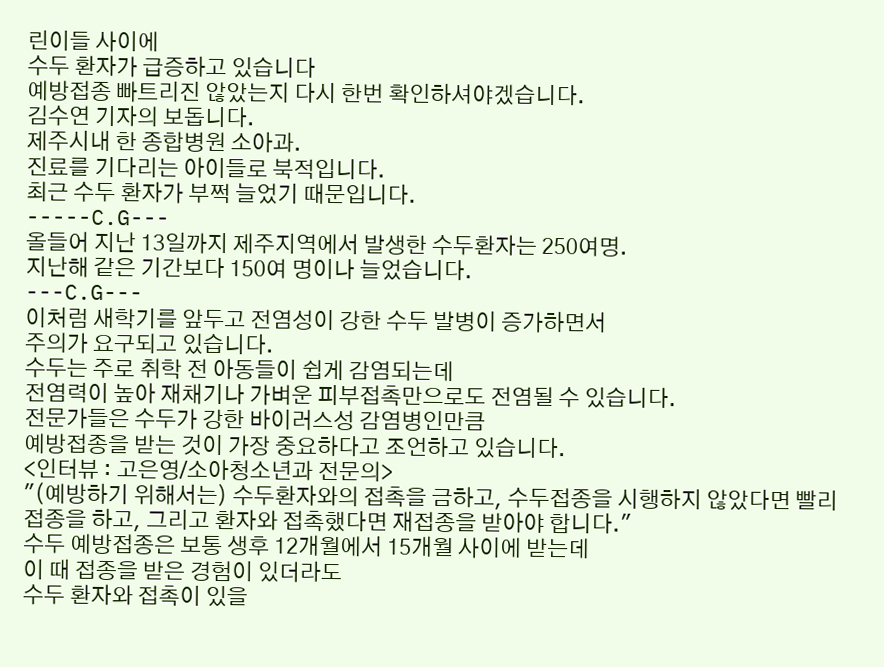린이들 사이에
수두 환자가 급증하고 있습니다
예방접종 빠트리진 않았는지 다시 한번 확인하셔야겠습니다.
김수연 기자의 보돕니다.
제주시내 한 종합병원 소아과.
진료를 기다리는 아이들로 북적입니다.
최근 수두 환자가 부쩍 늘었기 때문입니다.
-----C.G---
올들어 지난 13일까지 제주지역에서 발생한 수두환자는 250여명.
지난해 같은 기간보다 150여 명이나 늘었습니다.
---C.G---
이처럼 새학기를 앞두고 전염성이 강한 수두 발병이 증가하면서
주의가 요구되고 있습니다.
수두는 주로 취학 전 아동들이 쉽게 감염되는데
전염력이 높아 재채기나 가벼운 피부접촉만으로도 전염될 수 있습니다.
전문가들은 수두가 강한 바이러스성 감염병인만큼
예방접종을 받는 것이 가장 중요하다고 조언하고 있습니다.
<인터뷰 : 고은영/소아청소년과 전문의>
"(예방하기 위해서는) 수두환자와의 접촉을 금하고, 수두접종을 시행하지 않았다면 빨리 접종을 하고, 그리고 환자와 접촉했다면 재접종을 받아야 합니다."
수두 예방접종은 보통 생후 12개월에서 15개월 사이에 받는데
이 때 접종을 받은 경험이 있더라도
수두 환자와 접촉이 있을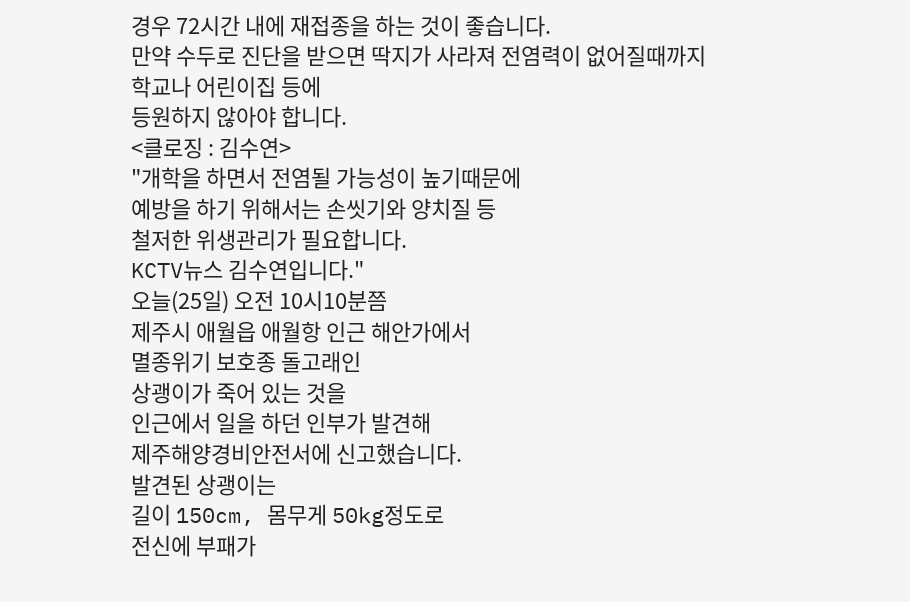경우 72시간 내에 재접종을 하는 것이 좋습니다.
만약 수두로 진단을 받으면 딱지가 사라져 전염력이 없어질때까지
학교나 어린이집 등에
등원하지 않아야 합니다.
<클로징 : 김수연>
"개학을 하면서 전염될 가능성이 높기때문에
예방을 하기 위해서는 손씻기와 양치질 등
철저한 위생관리가 필요합니다.
KCTV뉴스 김수연입니다."
오늘(25일) 오전 10시10분쯤
제주시 애월읍 애월항 인근 해안가에서
멸종위기 보호종 돌고래인
상괭이가 죽어 있는 것을
인근에서 일을 하던 인부가 발견해
제주해양경비안전서에 신고했습니다.
발견된 상괭이는
길이 150cm, 몸무게 50kg정도로
전신에 부패가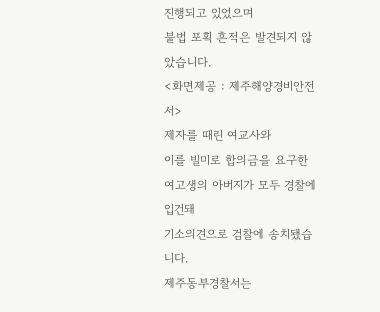진행되고 있었으며
불법 포획 흔적은 발견되지 않았습니다.
<화면제공 : 제주해양경비안전서>
제자를 때린 여교사와
이를 빌미로 합의금을 요구한
여고생의 아버지가 모두 경찰에 입건돼
기소의견으로 검찰에 송치됐습니다.
제주동부경찰서는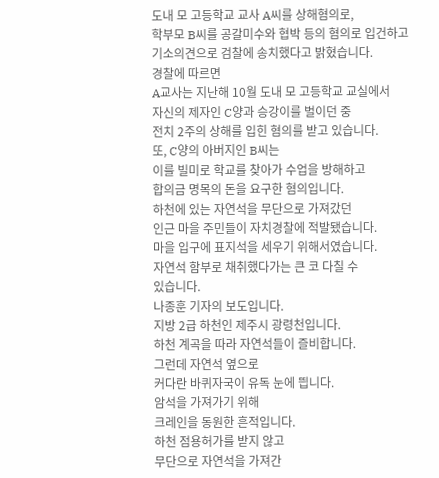도내 모 고등학교 교사 A씨를 상해혐의로,
학부모 B씨를 공갈미수와 협박 등의 혐의로 입건하고
기소의견으로 검찰에 송치했다고 밝혔습니다.
경찰에 따르면
A교사는 지난해 10월 도내 모 고등학교 교실에서
자신의 제자인 C양과 승강이를 벌이던 중
전치 2주의 상해를 입힌 혐의를 받고 있습니다.
또, C양의 아버지인 B씨는
이를 빌미로 학교를 찾아가 수업을 방해하고
합의금 명목의 돈을 요구한 혐의입니다.
하천에 있는 자연석을 무단으로 가져갔던
인근 마을 주민들이 자치경찰에 적발됐습니다.
마을 입구에 표지석을 세우기 위해서였습니다.
자연석 함부로 채취했다가는 큰 코 다칠 수
있습니다.
나종훈 기자의 보도입니다.
지방 2급 하천인 제주시 광령천입니다.
하천 계곡을 따라 자연석들이 즐비합니다.
그런데 자연석 옆으로
커다란 바퀴자국이 유독 눈에 띕니다.
암석을 가져가기 위해
크레인을 동원한 흔적입니다.
하천 점용허가를 받지 않고
무단으로 자연석을 가져간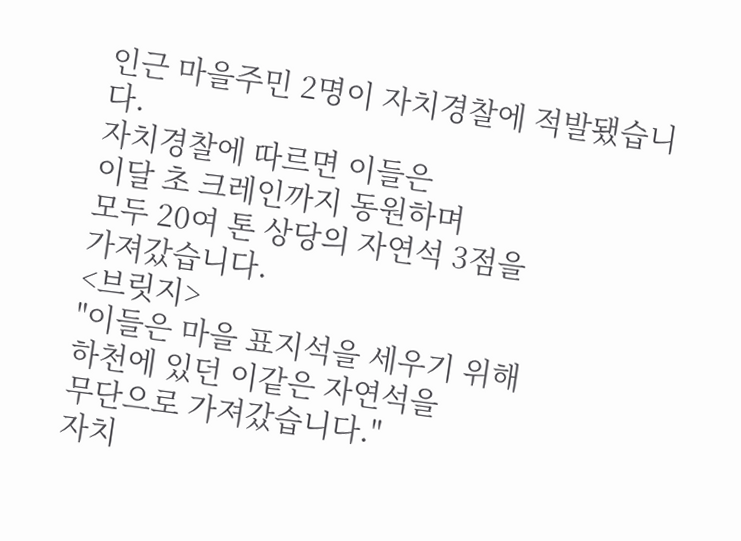인근 마을주민 2명이 자치경찰에 적발됐습니다.
자치경찰에 따르면 이들은
이달 초 크레인까지 동원하며
모두 20여 톤 상당의 자연석 3점을
가져갔습니다.
<브릿지>
"이들은 마을 표지석을 세우기 위해
하천에 있던 이같은 자연석을
무단으로 가져갔습니다."
자치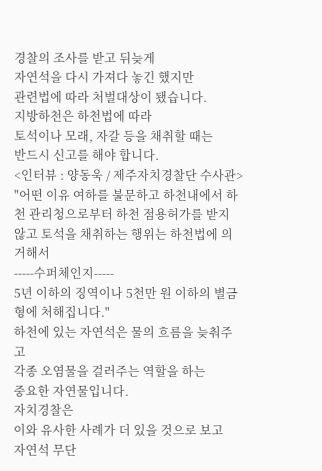경찰의 조사를 받고 뒤늦게
자연석을 다시 가져다 놓긴 했지만
관련법에 따라 처벌대상이 됐습니다.
지방하천은 하천법에 따라
토석이나 모래, 자갈 등을 채취할 때는
반드시 신고를 해야 합니다.
<인터뷰 : 양동욱 / 제주자치경찰단 수사관>
"어떤 이유 여하를 불문하고 하천내에서 하천 관리청으로부터 하천 점용허가를 받지 않고 토석을 채취하는 행위는 하천법에 의거해서
-----수퍼체인지-----
5년 이하의 징역이나 5천만 원 이하의 별금형에 처해집니다."
하천에 있는 자연석은 물의 흐름을 늦춰주고
각종 오염물을 걸러주는 역할을 하는
중요한 자연물입니다.
자치경찰은
이와 유사한 사례가 더 있을 것으로 보고
자연석 무단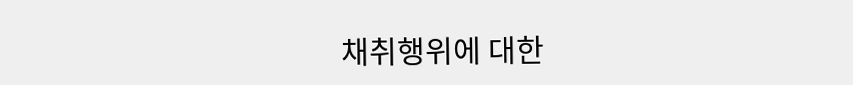채취행위에 대한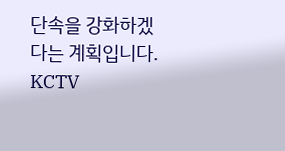단속을 강화하겠다는 계획입니다.
KCTV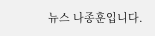뉴스 나종훈입니다.